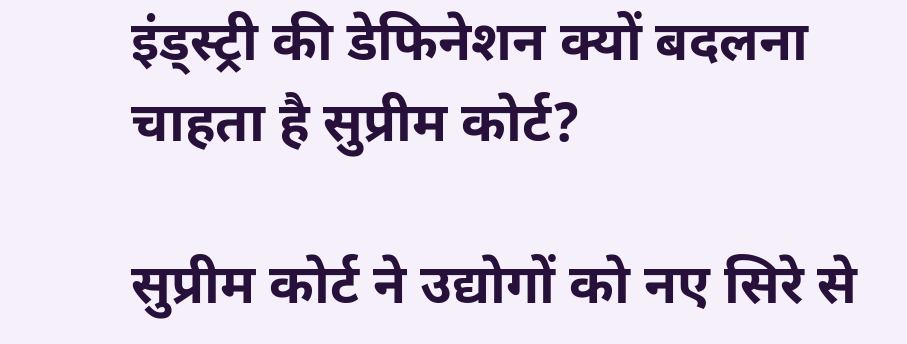इंड्स्ट्री की डेफिनेशन क्यों बदलना चाहता है सुप्रीम कोर्ट?

सुप्रीम कोर्ट ने उद्योगों को नए सिरे से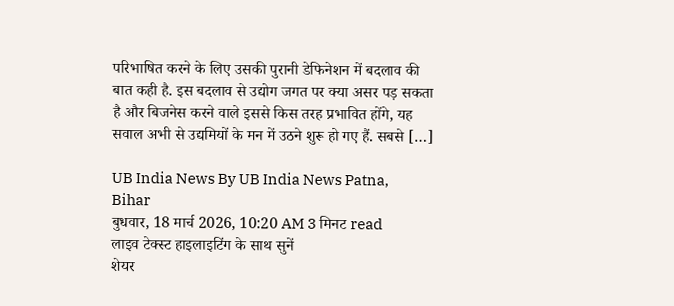परिभाषित करने के लिए उसकी पुरानी डेफिनेशन में बदलाव की बात कही है. इस बदलाव से उद्योग जगत पर क्‍या असर पड़ सकता है और बिजनेस करने वाले इससे किस तरह प्रभावित होंगे, यह सवाल अभी से उद्यमियों के मन में उठने शुरू हो गए हैं. सबसे […]

UB India News By UB India News Patna, Bihar
बुधवार, 18 मार्च 2026, 10:20 AM 3 मिनट read
लाइव टेक्स्ट हाइलाइटिंग के साथ सुनें
शेयर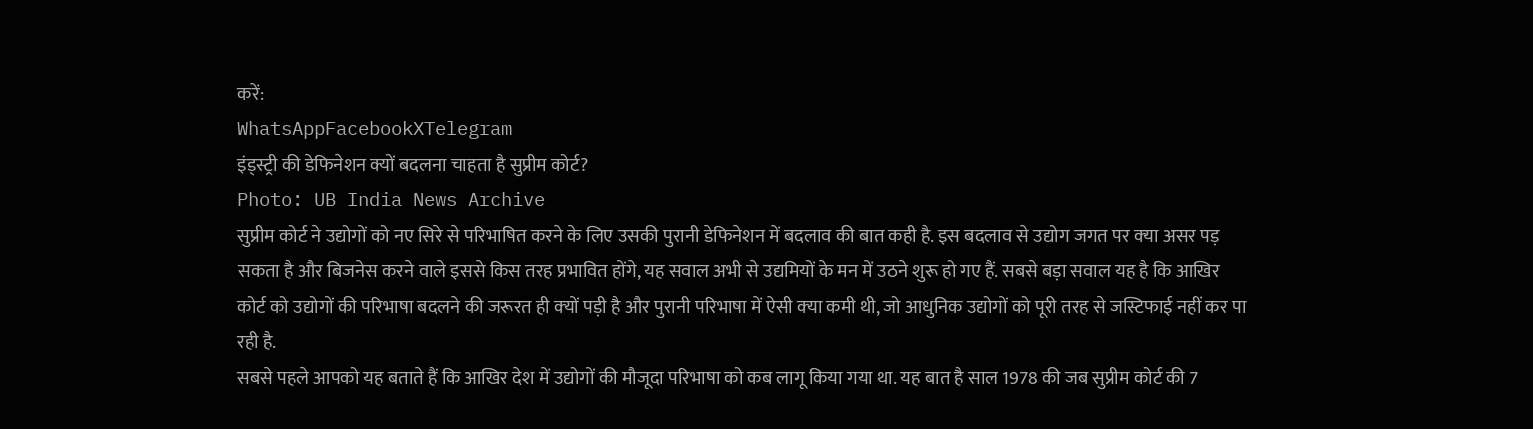करें:
WhatsAppFacebookXTelegram
इंड्स्ट्री की डेफिनेशन क्यों बदलना चाहता है सुप्रीम कोर्ट?
Photo: UB India News Archive
सुप्रीम कोर्ट ने उद्योगों को नए सिरे से परिभाषित करने के लिए उसकी पुरानी डेफिनेशन में बदलाव की बात कही है. इस बदलाव से उद्योग जगत पर क्‍या असर पड़ सकता है और बिजनेस करने वाले इससे किस तरह प्रभावित होंगे, यह सवाल अभी से उद्यमियों के मन में उठने शुरू हो गए हैं. सबसे बड़ा सवाल यह है कि आखिर कोर्ट को उद्योगों की परिभाषा बदलने की जरूरत ही क्‍यों पड़ी है और पुरानी परिभाषा में ऐसी क्‍या कमी थी, जो आधुनिक उद्योगों को पूरी तरह से जस्टिफाई नहीं कर पा रही है.
सबसे पहले आपको यह बताते हैं कि आखिर देश में उद्योगों की मौजूदा परिभाषा को कब लागू किया गया था. यह बात है साल 1978 की जब सुप्रीम कोर्ट की 7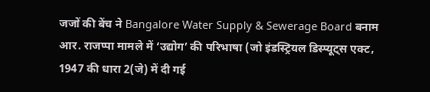जजों की बेंच ने Bangalore Water Supply & Sewerage Board बनाम आर. राजप्पा मामले में ‘उद्योग’ की परिभाषा (जो इंडस्ट्रियल डिस्प्यूट्स एक्ट, 1947 की धारा 2(जे) में दी गई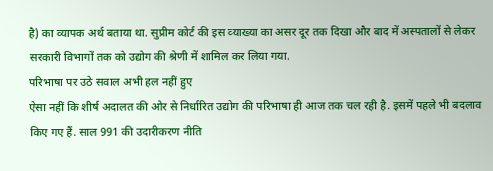है) का व्यापक अर्थ बताया था. सुप्रीम कोर्ट की इस व्‍याख्‍या का असर दूर त‍क दिखा और बाद में अस्पतालों से लेकर सरकारी विभागों तक को उद्योग की श्रेणी में शामिल कर लिया गया.
परिभाषा पर उठे सवाल अभी हल नहीं हुए
ऐसा नहीं कि शीर्ष अदालत की ओर से निर्धारित उद्योग की परिभाषा ही आज तक चल रही है. इसमें पहले भी बदलाव किए गए हैं. साल 991 की उदारीकरण नीति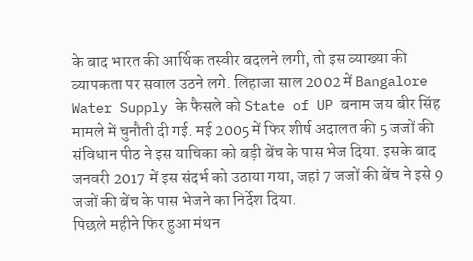के बाद भारत की आर्थिक तस्वीर बदलने लगी, तो इस व्याख्या की व्यापकता पर सवाल उठने लगे. लिहाजा साल 2002 में Bangalore Water Supply के फैसले को State of UP बनाम जय बीर सिंह मामले में चुनौती दी गई. मई 2005 में फिर शीर्ष अदालत की 5 जजों की संविधान पीठ ने इस याचिका को बड़ी बेंच के पास भेज दिया. इसके बाद जनवरी 2017 में इस संदर्भ को उठाया गया, जहां 7 जजों की बेंच ने इसे 9 जजों की बेंच के पास भेजने का निर्देश दिया.
पिछले महीने फिर हुआ मंथन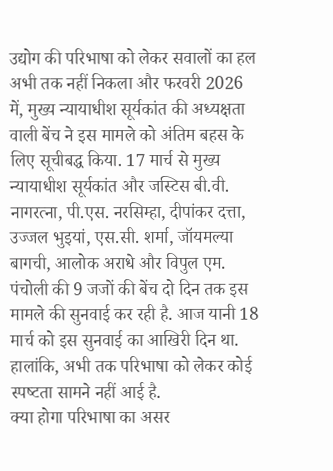उद्योग की परिभाषा को लेकर सवालों का हल अभी तक नहीं निकला और फरवरी 2026 में, मुख्य न्यायाधीश सूर्यकांत की अध्यक्षता वाली बेंच ने इस मामले को अंतिम बहस के लिए सूचीबद्ध किया. 17 मार्च से मुख्य न्यायाधीश सूर्यकांत और जस्टिस बी.वी. नागरत्ना, पी.एस. नरसिम्हा, दीपांकर दत्ता, उज्जल भुइयां, एस.सी. शर्मा, जॉयमल्या बागची, आलोक अराधे और विपुल एम. पंचोली की 9 जजों की बेंच दो दिन तक इस मामले की सुनवाई कर रही है. आज यानी 18 मार्च को इस सुनवाई का आखिरी दिन था. हालांकि, अभी तक परिभाषा को लेकर कोई स्‍पष्‍टता सामने नहीं आई है.
क्‍या होगा परिभाषा का असर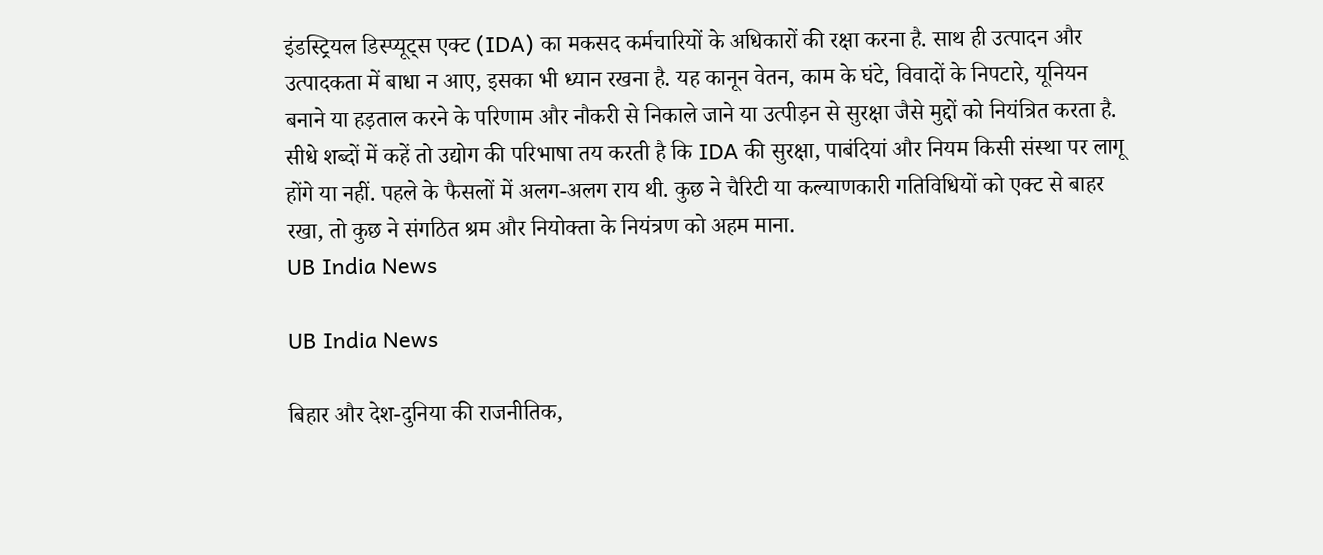इंडस्ट्रियल डिस्प्यूट्स एक्ट (IDA) का मकसद कर्मचारियों के अधिकारों की रक्षा करना है. साथ ही उत्पादन और उत्पादकता में बाधा न आए, इसका भी ध्यान रखना है. यह कानून वेतन, काम के घंटे, विवादों के निपटारे, यूनियन बनाने या हड़ताल करने के परिणाम और नौकरी से निकाले जाने या उत्पीड़न से सुरक्षा जैसे मुद्दों को नियंत्रित करता है. सीधे शब्दों में कहें तो उद्योग की परिभाषा तय करती है कि IDA की सुरक्षा, पाबंदियां और नियम किसी संस्था पर लागू होंगे या नहीं. पहले के फैसलों में अलग-अलग राय थी. कुछ ने चैरिटी या कल्याणकारी गतिविधियों को एक्ट से बाहर रखा, तो कुछ ने संगठित श्रम और नियोक्ता के नियंत्रण को अहम माना.
UB India News

UB India News

बिहार और देश-दुनिया की राजनीतिक,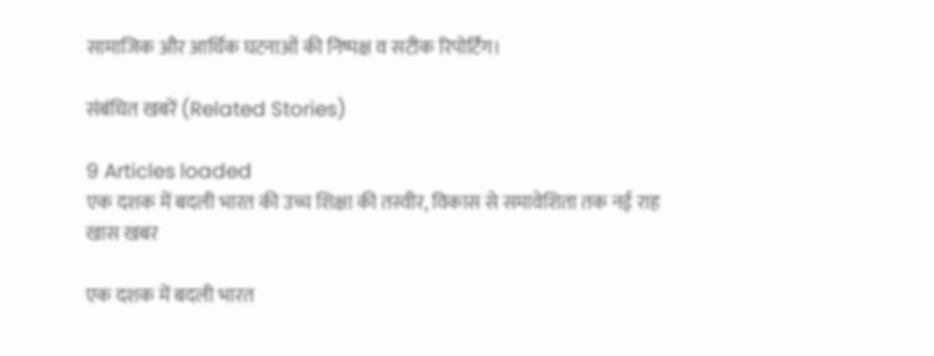सामाजिक और आर्थिक घटनाओं की निष्पक्ष व सटीक रिपोर्टिंग।

संबंधित खबरें (Related Stories)

9 Articles loaded
एक दशक में बदली भारत की उच्च शिक्षा की तस्वीर, विकास से समावेशिता तक नई राह
खास खबर

एक दशक में बदली भारत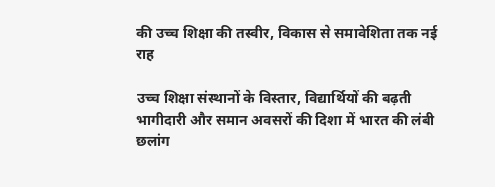की उच्च शिक्षा की तस्वीर, विकास से समावेशिता तक नई राह

उच्च शिक्षा संस्थानों के विस्तार, विद्यार्थियों की बढ़ती भागीदारी और समान अवसरों की दिशा में भारत की लंबी छलांग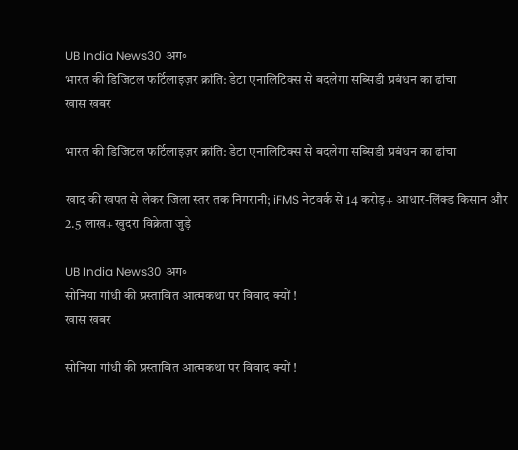UB India News30 अग॰
भारत की डिजिटल फर्टिलाइज़र क्रांति: डेटा एनालिटिक्स से बदलेगा सब्सिडी प्रबंधन का ढांचा
खास खबर

भारत की डिजिटल फर्टिलाइज़र क्रांति: डेटा एनालिटिक्स से बदलेगा सब्सिडी प्रबंधन का ढांचा

खाद की खपत से लेकर जिला स्तर तक निगरानी; iFMS नेटवर्क से 14 करोड़+ आधार-लिंक्ड किसान और 2.5 लाख+ खुदरा विक्रेता जुड़े

UB India News30 अग॰
सोनिया गांधी की प्रस्तावित आत्मकथा पर विवाद क्यों !
खास खबर

सोनिया गांधी की प्रस्तावित आत्मकथा पर विवाद क्यों !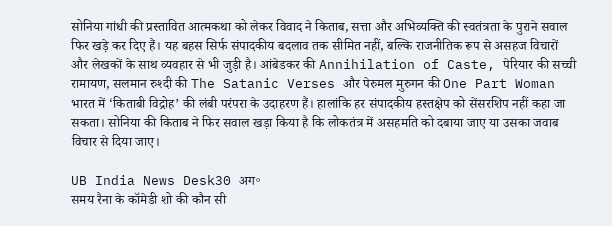सोनिया गांधी की प्रस्तावित आत्मकथा को लेकर विवाद ने किताब, सत्ता और अभिव्यक्ति की स्वतंत्रता के पुराने सवाल फिर खड़े कर दिए हैं। यह बहस सिर्फ संपादकीय बदलाव तक सीमित नहीं, बल्कि राजनीतिक रूप से असहज विचारों और लेखकों के साथ व्यवहार से भी जुड़ी है। आंबेडकर की Annihilation of Caste, पेरियार की सच्ची रामायण, सलमान रुश्दी की The Satanic Verses और पेरुमल मुरुगन की One Part Woman भारत में ‘किताबी विद्रोह’ की लंबी परंपरा के उदाहरण हैं। हालांकि हर संपादकीय हस्तक्षेप को सेंसरशिप नहीं कहा जा सकता। सोनिया की किताब ने फिर सवाल खड़ा किया है कि लोकतंत्र में असहमति को दबाया जाए या उसका जवाब विचार से दिया जाए।

UB India News Desk30 अग॰
समय रैना के कॉमेडी शो की कौन सी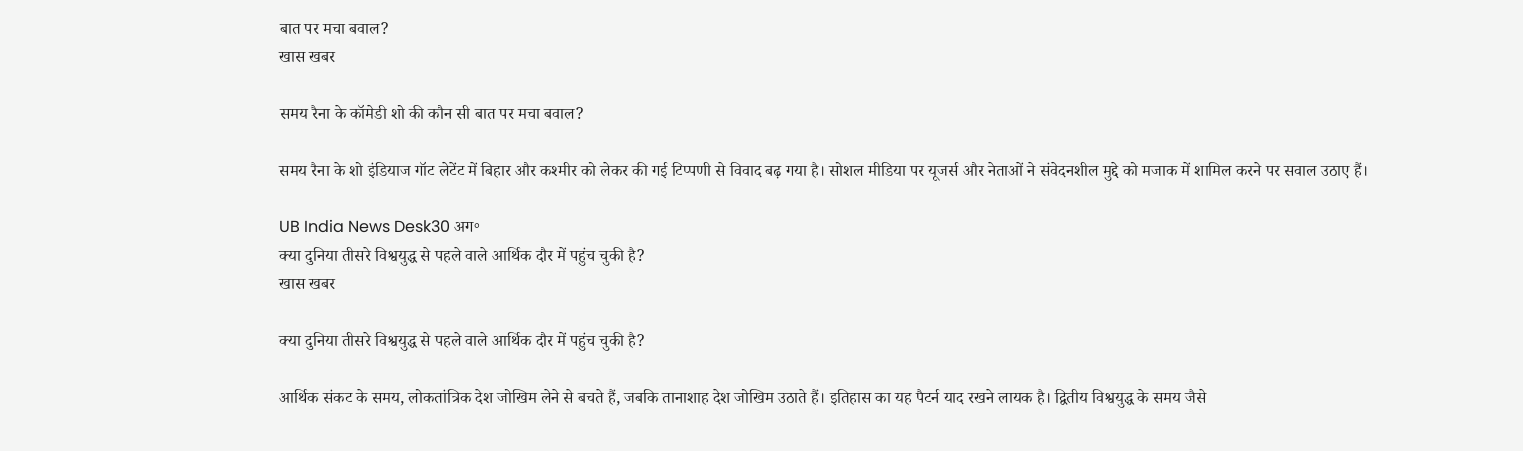बात पर मचा बवाल?
खास खबर

समय रैना के कॉमेडी शो की कौन सी बात पर मचा बवाल?

समय रैना के शो इंडियाज गॉट लेटेंट में बिहार और कश्मीर को लेकर की गई टिप्पणी से विवाद बढ़ गया है। सोशल मीडिया पर यूजर्स और नेताओं ने संवेदनशील मुद्दे को मजाक में शामिल करने पर सवाल उठाए हैं।

UB India News Desk30 अग॰
क्या दुनिया तीसरे विश्वयुद्ध से पहले वाले आर्थिक दौर में पहुंच चुकी है?
खास खबर

क्या दुनिया तीसरे विश्वयुद्ध से पहले वाले आर्थिक दौर में पहुंच चुकी है?

आर्थिक संकट के समय, लोकतांत्रिक देश जोखिम लेने से बचते हैं, जबकि तानाशाह देश जोखिम उठाते हैं। इतिहास का यह पैटर्न याद रखने लायक है। द्वितीय विश्वयुद्ध के समय जैसे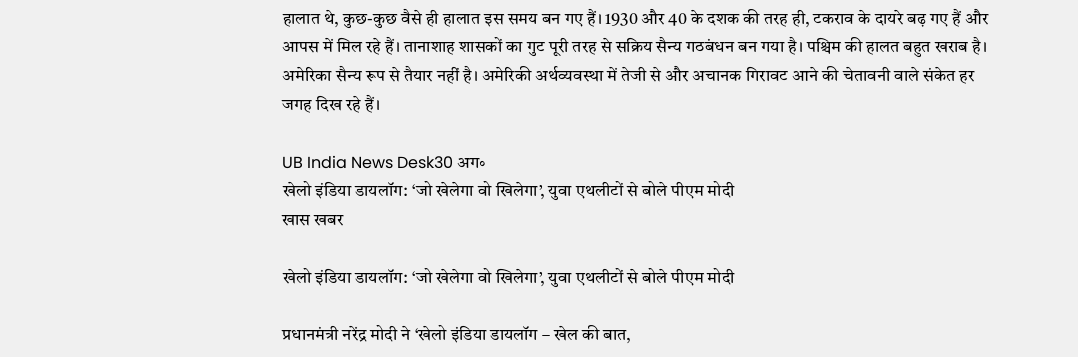हालात थे, कुछ-कुछ वैसे ही हालात इस समय बन गए हैं। 1930 और 40 के दशक की तरह ही, टकराव के दायरे बढ़ गए हैं और आपस में मिल रहे हैं। तानाशाह शासकों का गुट पूरी तरह से सक्रिय सैन्य गठबंधन बन गया है। पश्चिम की हालत बहुत खराब है। अमेरिका सैन्य रूप से तैयार नहीं है। अमेरिकी अर्थव्यवस्था में तेजी से और अचानक गिरावट आने की चेतावनी वाले संकेत हर जगह दिख रहे हैं।

UB India News Desk30 अग॰
खेलो इंडिया डायलॉग: ‘जो खेलेगा वो खिलेगा’, युवा एथलीटों से बोले पीएम मोदी
खास खबर

खेलो इंडिया डायलॉग: ‘जो खेलेगा वो खिलेगा’, युवा एथलीटों से बोले पीएम मोदी

प्रधानमंत्री नरेंद्र मोदी ने ‘खेलो इंडिया डायलॉग – खेल की बात,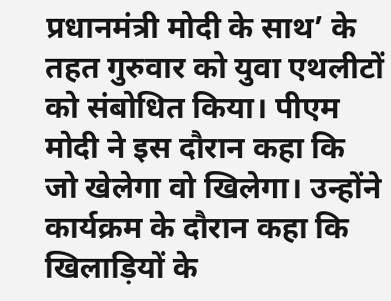प्रधानमंत्री मोदी के साथ’ के तहत गुरुवार को युवा एथलीटों को संबोधित किया। पीएम मोदी ने इस दौरान कहा कि जो खेलेगा वो खिलेगा। उन्होंने कार्यक्रम के दौरान कहा कि खिलाड़ियों के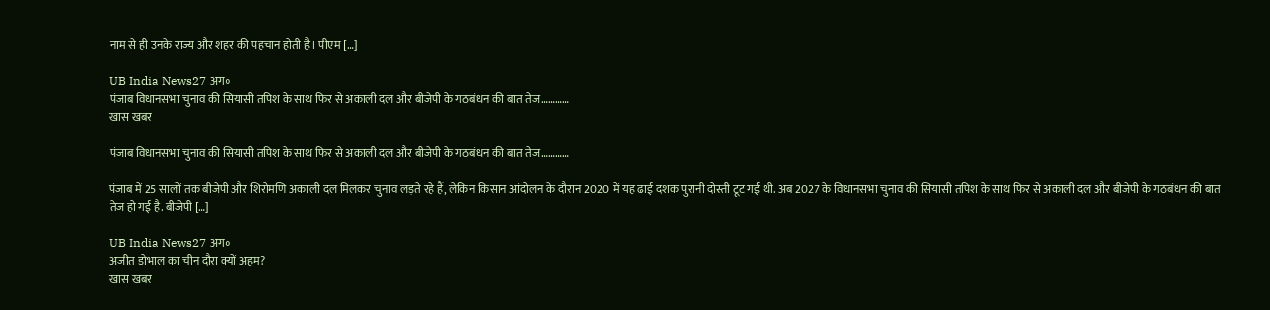नाम से ही उनके राज्य और शहर की पहचान होती है। पीएम […]

UB India News27 अग॰
पंजाब विधानसभा चुनाव की सियासी तपिश के साथ फिर से अकाली दल और बीजेपी के गठबंधन की बात तेज…………
खास खबर

पंजाब विधानसभा चुनाव की सियासी तपिश के साथ फिर से अकाली दल और बीजेपी के गठबंधन की बात तेज…………

पंजाब में 25 सालों तक बीजेपी और शिरोमणि अकाली दल मिलकर चुनाव लड़ते रहे हैं, लेकिन किसान आंदोलन के दौरान 2020 में यह ढाई दशक पुरानी दोस्ती टूट गई थी. अब 2027 के विधानसभा चुनाव की सियासी तपिश के साथ फिर से अकाली दल और बीजेपी के गठबंधन की बात तेज हो गई है. बीजेपी […]

UB India News27 अग॰
अजीत डोभाल का चीन दौरा क्यों अहम?
खास खबर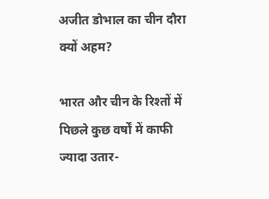अजीत डोभाल का चीन दौरा क्यों अहम?

भारत और चीन के रिश्तों में पिछले कुछ वर्षों में काफी ज्यादा उतार-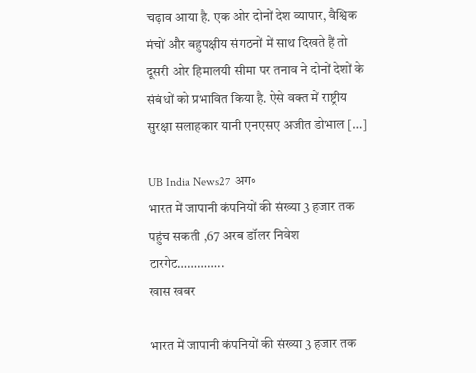चढ़ाव आया है. एक ओर दोनों देश व्यापार, वैश्विक मंचों और बहुपक्षीय संगठनों में साथ दिखते हैं तो दूसरी ओर हिमालयी सीमा पर तनाव ने दोनों देशों के संबंधों को प्रभावित किया है. ऐसे वक्त में राष्ट्रीय सुरक्षा सलाहकार यानी एनएसए अजीत डोभाल […]

UB India News27 अग॰
भारत में जापानी कंपनियों की संख्या 3 हजार तक पहुंच सकती ,67 अरब डॉलर निवेश टारगेट…………..
खास खबर

भारत में जापानी कंपनियों की संख्या 3 हजार तक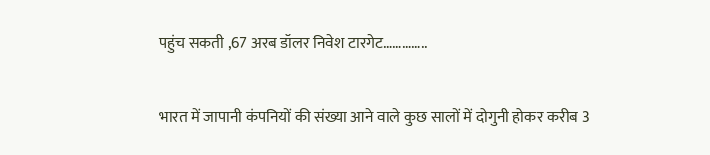पहुंच सकती ,67 अरब डॉलर निवेश टारगेट…………..

भारत में जापानी कंपनियों की संख्या आने वाले कुछ सालों में दोगुनी होकर करीब 3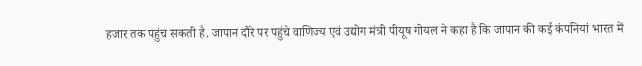हजार तक पहुंच सकती है. जापान दौरे पर पहुंचे वाणिज्य एवं उद्योग मंत्री पीयूष गोयल ने कहा है कि जापान की कई कंपनियां भारत में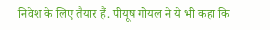निवेश के लिए तैयार हैं. पीयूष गोयल ने ये भी कहा कि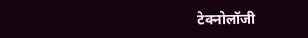टेक्नोलॉजी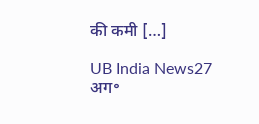की कमी […]

UB India News27 अग॰